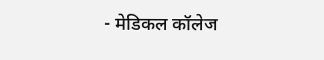- मेडिकल कॉलेज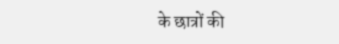के छात्रों की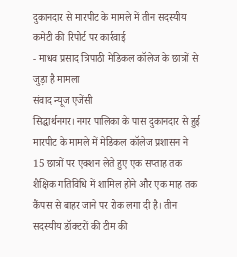दुकानदार से मारपीट के मामले में तीन सदस्यीय कमेटी की रिपोर्ट पर कार्रवाई
- माधव प्रसाद त्रिपाठी मेडिकल कॉलेज के छात्रों से जुड़ा है मामला
संवाद न्यूज एजेंसी
सिद्धार्थनगर। नगर पालिका के पास दुकानदार से हुई मारपीट के मामले में मेडिकल कॉलेज प्रशासन ने 15 छात्रों पर एक्शन लेते हुए एक सप्ताह तक शैक्षिक गतिविधि में शामिल होने और एक माह तक कैंपस से बाहर जाने पर रोक लगा दी है। तीन सदस्यीय डॉक्टरों की टीम की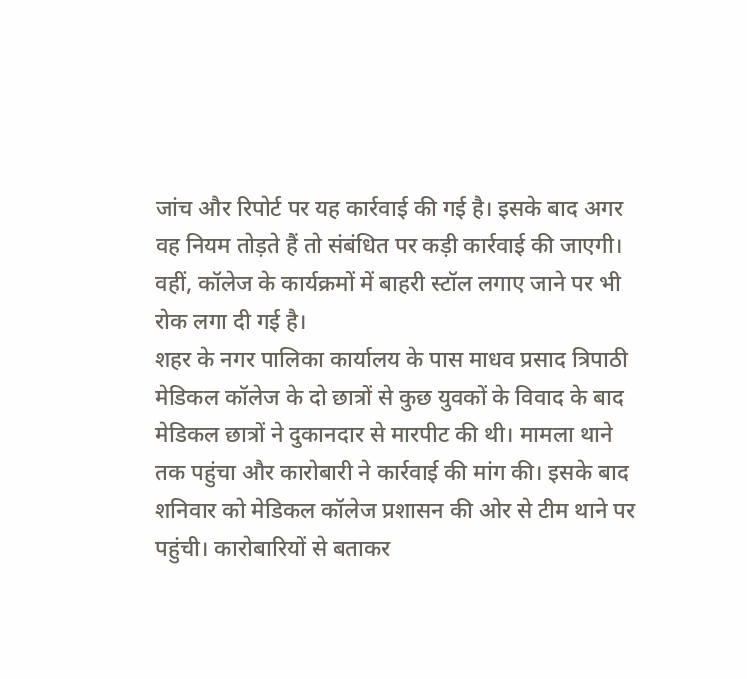जांच और रिपोर्ट पर यह कार्रवाई की गई है। इसके बाद अगर वह नियम तोड़ते हैं तो संबंधित पर कड़ी कार्रवाई की जाएगी। वहीं, कॉलेज के कार्यक्रमों में बाहरी स्टॉल लगाए जाने पर भी रोक लगा दी गई है।
शहर के नगर पालिका कार्यालय के पास माधव प्रसाद त्रिपाठी मेडिकल कॉलेज के दो छात्रों से कुछ युवकों के विवाद के बाद मेडिकल छात्रों ने दुकानदार से मारपीट की थी। मामला थाने तक पहुंचा और कारोबारी ने कार्रवाई की मांग की। इसके बाद शनिवार को मेडिकल कॉलेज प्रशासन की ओर से टीम थाने पर पहुंची। कारोबारियों से बताकर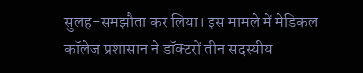सुलह-समझौता कर लिया। इस मामले में मेडिकल कॉलेज प्रशासान ने डॉक्टरों तीन सदस्यीय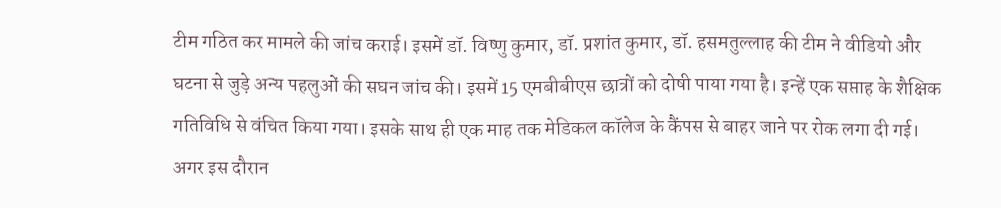टीम गठित कर मामले की जांच कराई। इसमें डॉ. विष्णु कुमार, डॉ. प्रशांत कुमार, डॉ. हसमतुल्लाह की टीम ने वीडियो और घटना से जुड़े अन्य पहलुओं की सघन जांच की। इसमें 15 एमबीबीएस छात्रों को दोषी पाया गया है। इन्हें एक सप्ताह के शैक्षिक गतिविधि से वंचित किया गया। इसके साथ ही एक माह तक मेडिकल कॉलेज के कैंपस से बाहर जाने पर रोक लगा दी गई। अगर इस दौरान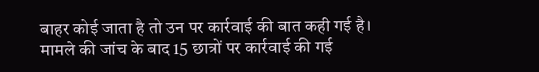बाहर कोई जाता है तो उन पर कार्रवाई की बात कही गई है।
मामले की जांच के बाद 15 छात्रों पर कार्रवाई की गई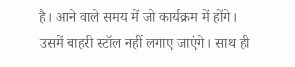है। आने वाले समय में जो कार्यक्रम में होंगे। उसमें बाहरी स्टॉल नहीं लगाए जाएंगे। साथ ही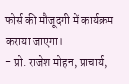फोर्स की मौजूदगी में कार्यक्रम कराया जाएगा।
- प्रो. राजेश मोहन, प्राचार्य,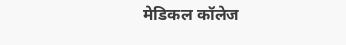मेडिकल कॉलेज